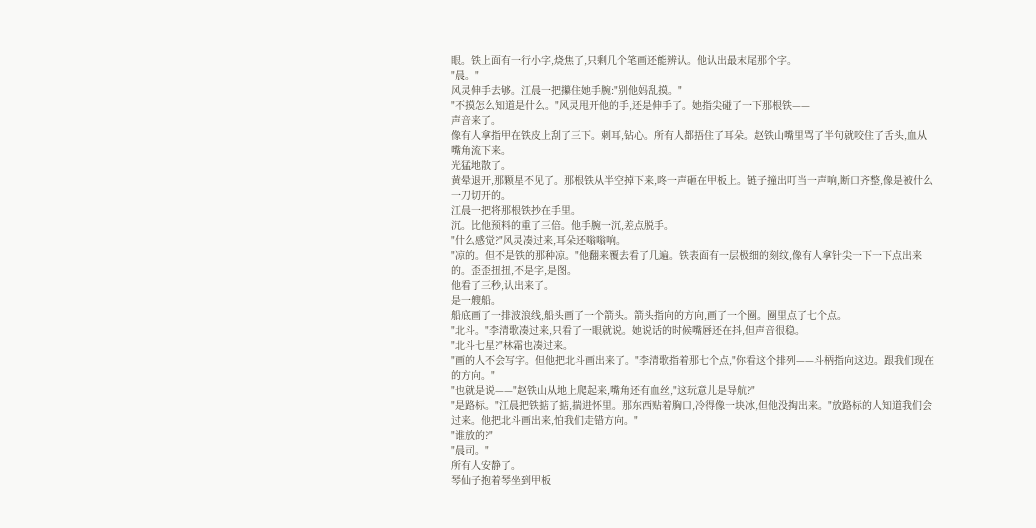眼。铁上面有一行小字,烧焦了,只剩几个笔画还能辨认。他认出最末尾那个字。
"晨。"
风灵伸手去够。江晨一把攥住她手腕:"别他妈乱摸。"
"不摸怎么知道是什么。"风灵甩开他的手,还是伸手了。她指尖碰了一下那根铁——
声音来了。
像有人拿指甲在铁皮上刮了三下。刺耳,钻心。所有人都捂住了耳朵。赵铁山嘴里骂了半句就咬住了舌头,血从嘴角流下来。
光猛地散了。
黄晕退开,那颗星不见了。那根铁从半空掉下来,咚一声砸在甲板上。链子撞出叮当一声响,断口齐整,像是被什么一刀切开的。
江晨一把将那根铁抄在手里。
沉。比他预料的重了三倍。他手腕一沉,差点脱手。
"什么感觉?"风灵凑过来,耳朵还嗡嗡响。
"凉的。但不是铁的那种凉。"他翻来覆去看了几遍。铁表面有一层极细的刻纹,像有人拿针尖一下一下点出来的。歪歪扭扭,不是字,是图。
他看了三秒,认出来了。
是一艘船。
船底画了一排波浪线,船头画了一个箭头。箭头指向的方向,画了一个圈。圈里点了七个点。
"北斗。"李清歌凑过来,只看了一眼就说。她说话的时候嘴唇还在抖,但声音很稳。
"北斗七星?"林霜也凑过来。
"画的人不会写字。但他把北斗画出来了。"李清歌指着那七个点,"你看这个排列——斗柄指向这边。跟我们现在的方向。"
"也就是说——"赵铁山从地上爬起来,嘴角还有血丝,"这玩意儿是导航?"
"是路标。"江晨把铁掂了掂,揣进怀里。那东西贴着胸口,冷得像一块冰,但他没掏出来。"放路标的人知道我们会过来。他把北斗画出来,怕我们走错方向。"
"谁放的?"
"晨司。"
所有人安静了。
琴仙子抱着琴坐到甲板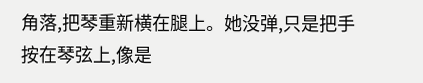角落,把琴重新横在腿上。她没弹,只是把手按在琴弦上,像是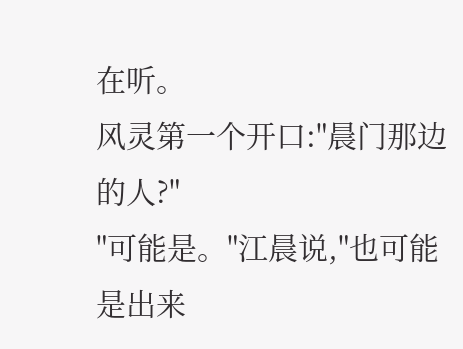在听。
风灵第一个开口:"晨门那边的人?"
"可能是。"江晨说,"也可能是出来